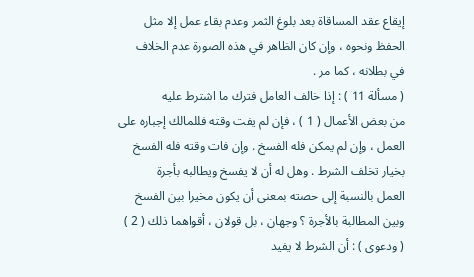إيقاع عقد المساقاة بعد بلوغ الثمر وعدم بقاء عمل إلا مثل
الحفظ ونحوه ، وإن كان الظاهر في هذه الصورة عدم الخلاف
في بطلانه ، كما مر .
( مسألة 11 ) : إذا خالف العامل فترك ما اشترط عليه
من بعض الأعمال ( 1 ) ، فإن لم يفت وقته فللمالك إجباره على
العمل ، وإن لم يمكن فله الفسخ . وإن فات وقته فله الفسخ
بخيار تخلف الشرط . وهل له أن لا يفسخ ويطالبه بأجرة
العمل بالنسبة إلى حصته بمعنى أن يكون مخيرا بين الفسخ
وبين المطالبة بالأجرة ؟ وجهان ، بل قولان ، أقواهما ذلك ( 2 )
( ودعوى ) : أن الشرط لا يفيد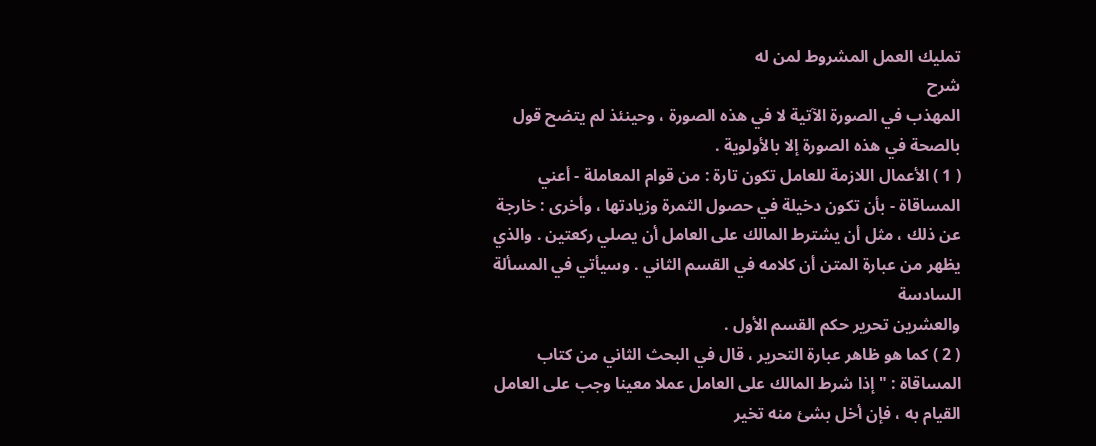تمليك العمل المشروط لمن له
شرح
المهذب في الصورة الآتية لا في هذه الصورة ، وحينئذ لم يتضح قول
بالصحة في هذه الصورة إلا بالأولوية .
( 1 ) الأعمال اللازمة للعامل تكون تارة : من قوام المعاملة - أعني
المساقاة - بأن تكون دخيلة في حصول الثمرة وزيادتها ، وأخرى : خارجة
عن ذلك ، مثل أن يشترط المالك على العامل أن يصلي ركعتين . والذي
يظهر من عبارة المتن أن كلامه في القسم الثاني . وسيأتي في المسألة السادسة
والعشرين تحرير حكم القسم الأول .
( 2 ) كما هو ظاهر عبارة التحرير ، قال في البحث الثاني من كتاب
المساقاة : " إذا شرط المالك على العامل عملا معينا وجب على العامل
القيام به ، فإن أخل بشئ منه تخير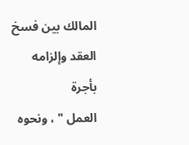المالك بين فسخ العقد وإلزامه بأجرة
العمل " ، ونحوه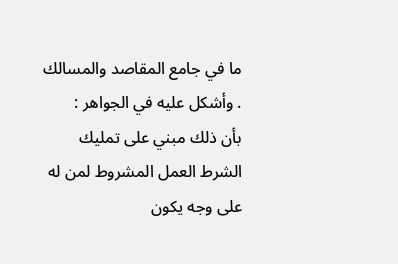ما في جامع المقاصد والمسالك . وأشكل عليه في الجواهر :
بأن ذلك مبني على تمليك الشرط العمل المشروط لمن له على وجه يكون